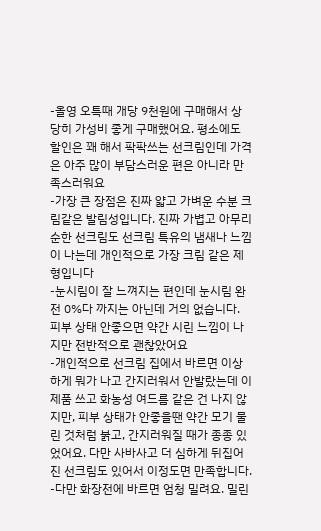-올영 오특때 개당 9천원에 구매해서 상당히 가성비 좋게 구매했어요. 평소에도 할인은 꽤 해서 팍팍쓰는 선크림인데 가격은 아주 많이 부담스러운 편은 아니라 만족스러워요
-가장 큰 장점은 진짜 얇고 가벼운 수분 크림같은 발림성입니다. 진짜 가볍고 아무리 순한 선크림도 선크림 특유의 냄새나 느낌이 나는데 개인적으로 가장 크림 같은 제형입니다
-눈시림이 잘 느껴지는 편인데 눈시림 완전 0%다 까지는 아닌데 거의 없습니다. 피부 상태 안좋으면 약간 시린 느낌이 나지만 전반적으로 괜찮았어요
-개인적으로 선크림 집에서 바르면 이상하게 뭐가 나고 간지러워서 안발랐는데 이제품 쓰고 화농성 여드름 같은 건 나지 않지만, 피부 상태가 안좋을땐 약간 모기 물린 것처럼 붉고, 간지러워질 때가 종종 있었어요. 다만 사바사고 더 심하게 뒤집어진 선크림도 있어서 이정도면 만족합니다.
-다만 화장전에 바르면 엄청 밀려요. 밀린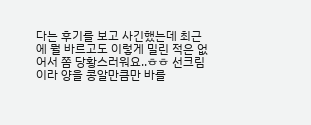다는 후기를 보고 사긴했는데 최근에 뭘 바르고도 이렇게 밀린 적은 없어서 쫌 당황스러워요..ㅎㅎ 선크림이라 양을 콩알만큼만 바를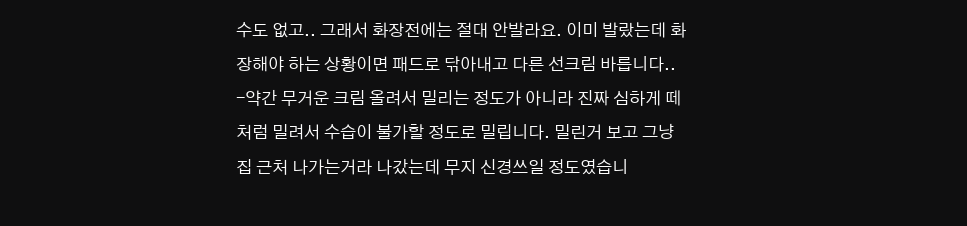수도 없고.. 그래서 화장전에는 절대 안발라요. 이미 발랐는데 화장해야 하는 상황이면 패드로 닦아내고 다른 선크림 바릅니다..
-약간 무거운 크림 올려서 밀리는 정도가 아니라 진짜 심하게 떼처럼 밀려서 수습이 불가할 정도로 밀립니다. 밀린거 보고 그냥 집 근처 나가는거라 나갔는데 무지 신경쓰일 정도였습니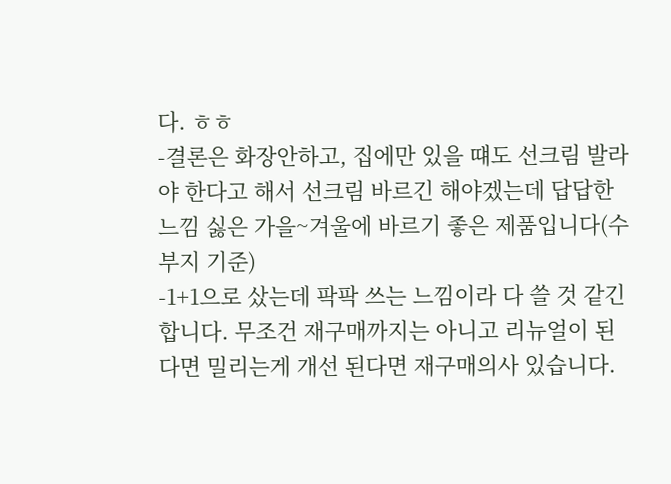다. ㅎㅎ
-결론은 화장안하고, 집에만 있을 떄도 선크림 발라야 한다고 해서 선크림 바르긴 해야겠는데 답답한 느낌 싫은 가을~겨울에 바르기 좋은 제품입니다(수부지 기준)
-1+1으로 샀는데 팍팍 쓰는 느낌이라 다 쓸 것 같긴 합니다. 무조건 재구매까지는 아니고 리뉴얼이 된다면 밀리는게 개선 된다면 재구매의사 있습니다.